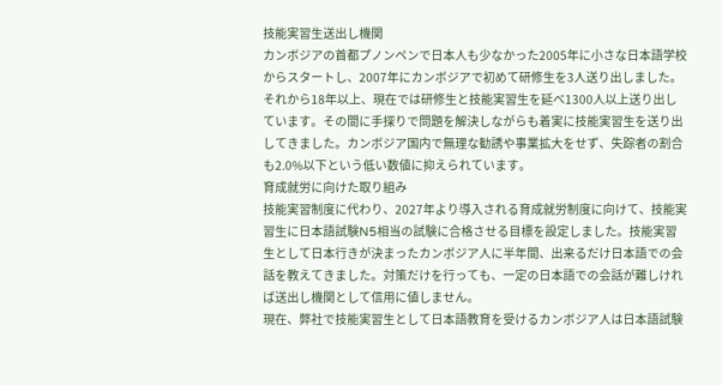技能実習生送出し機関
カンボジアの首都プノンペンで日本人も少なかった2005年に小さな日本語学校からスタートし、2007年にカンボジアで初めて研修生を3人送り出しました。それから18年以上、現在では研修生と技能実習生を延べ1300人以上送り出しています。その間に手探りで問題を解決しながらも着実に技能実習生を送り出してきました。カンボジア国内で無理な勧誘や事業拡大をせず、失踪者の割合も2.0%以下という低い数値に抑えられています。
育成就労に向けた取り組み
技能実習制度に代わり、2027年より導入される育成就労制度に向けて、技能実習生に日本語試験N5相当の試験に合格させる目標を設定しました。技能実習生として日本行きが決まったカンボジア人に半年間、出来るだけ日本語での会話を教えてきました。対策だけを行っても、一定の日本語での会話が難しければ送出し機関として信用に値しません。
現在、弊社で技能実習生として日本語教育を受けるカンボジア人は日本語試験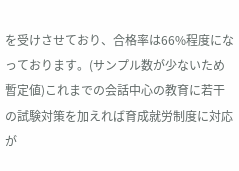を受けさせており、合格率は66%程度になっております。(サンプル数が少ないため暫定値)これまでの会話中心の教育に若干の試験対策を加えれば育成就労制度に対応が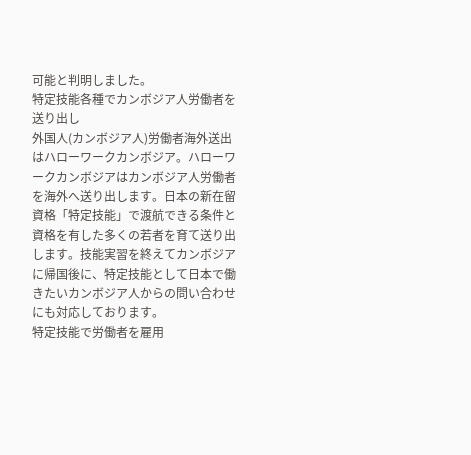可能と判明しました。
特定技能各種でカンボジア人労働者を送り出し
外国人(カンボジア人)労働者海外送出はハローワークカンボジア。ハローワークカンボジアはカンボジア人労働者を海外へ送り出します。日本の新在留資格「特定技能」で渡航できる条件と資格を有した多くの若者を育て送り出します。技能実習を終えてカンボジアに帰国後に、特定技能として日本で働きたいカンボジア人からの問い合わせにも対応しております。
特定技能で労働者を雇用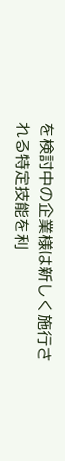を検討中の企業様は新しく施行される特定技能を利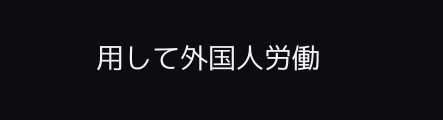用して外国人労働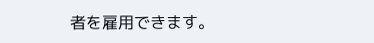者を雇用できます。